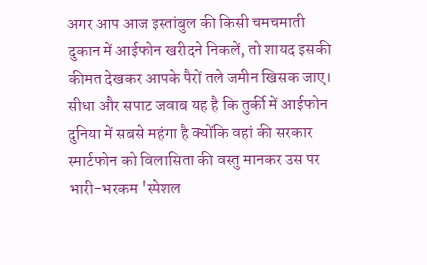अगर आप आज इस्तांबुल की किसी चमचमाती दुकान में आईफोन खरीदने निकलें, तो शायद इसकी कीमत देखकर आपके पैरों तले जमीन खिसक जाए। सीधा और सपाट जवाब यह है कि तुर्की में आईफोन दुनिया में सबसे महंगा है क्योंकि वहां की सरकार स्मार्टफोन को विलासिता की वस्तु मानकर उस पर भारी-भरकम 'स्पेशल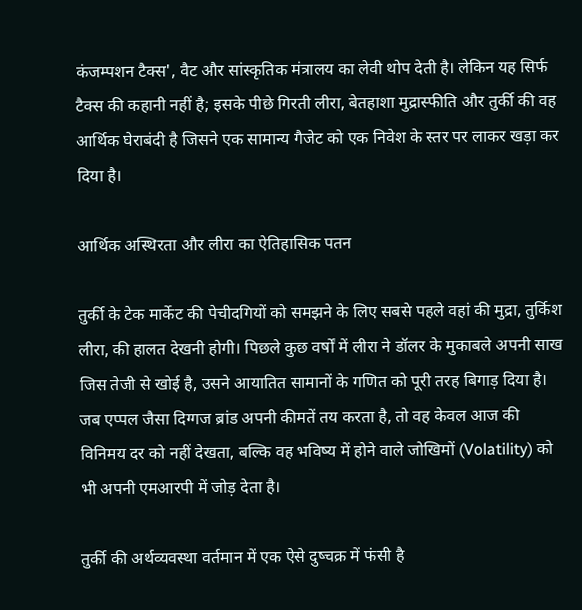कंजम्पशन टैक्स', वैट और सांस्कृतिक मंत्रालय का लेवी थोप देती है। लेकिन यह सिर्फ टैक्स की कहानी नहीं है; इसके पीछे गिरती लीरा, बेतहाशा मुद्रास्फीति और तुर्की की वह आर्थिक घेराबंदी है जिसने एक सामान्य गैजेट को एक निवेश के स्तर पर लाकर खड़ा कर दिया है।

आर्थिक अस्थिरता और लीरा का ऐतिहासिक पतन

तुर्की के टेक मार्केट की पेचीदगियों को समझने के लिए सबसे पहले वहां की मुद्रा, तुर्किश लीरा, की हालत देखनी होगी। पिछले कुछ वर्षों में लीरा ने डॉलर के मुकाबले अपनी साख जिस तेजी से खोई है, उसने आयातित सामानों के गणित को पूरी तरह बिगाड़ दिया है। जब एप्पल जैसा दिग्गज ब्रांड अपनी कीमतें तय करता है, तो वह केवल आज की विनिमय दर को नहीं देखता, बल्कि वह भविष्य में होने वाले जोखिमों (Volatility) को भी अपनी एमआरपी में जोड़ देता है।

तुर्की की अर्थव्यवस्था वर्तमान में एक ऐसे दुष्चक्र में फंसी है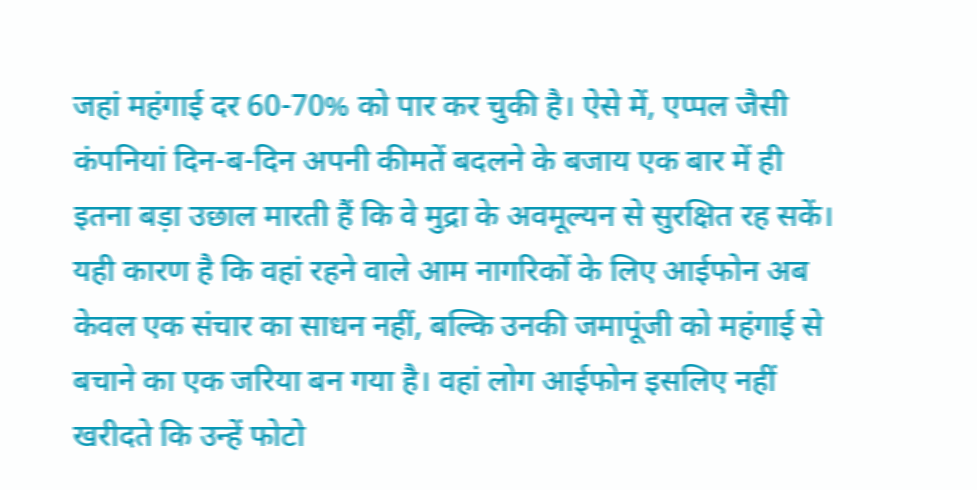जहां महंगाई दर 60-70% को पार कर चुकी है। ऐसे में, एप्पल जैसी कंपनियां दिन-ब-दिन अपनी कीमतें बदलने के बजाय एक बार में ही इतना बड़ा उछाल मारती हैं कि वे मुद्रा के अवमूल्यन से सुरक्षित रह सकें। यही कारण है कि वहां रहने वाले आम नागरिकों के लिए आईफोन अब केवल एक संचार का साधन नहीं, बल्कि उनकी जमापूंजी को महंगाई से बचाने का एक जरिया बन गया है। वहां लोग आईफोन इसलिए नहीं खरीदते कि उन्हें फोटो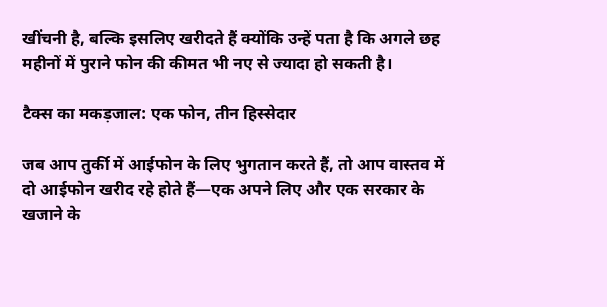खींचनी है, बल्कि इसलिए खरीदते हैं क्योंकि उन्हें पता है कि अगले छह महीनों में पुराने फोन की कीमत भी नए से ज्यादा हो सकती है।

टैक्स का मकड़जाल: एक फोन, तीन हिस्सेदार

जब आप तुर्की में आईफोन के लिए भुगतान करते हैं, तो आप वास्तव में दो आईफोन खरीद रहे होते हैं—एक अपने लिए और एक सरकार के खजाने के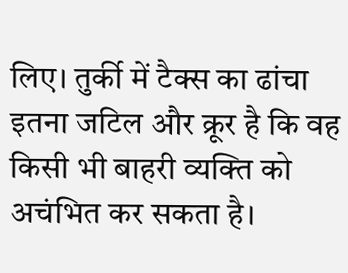लिए। तुर्की में टैक्स का ढांचा इतना जटिल और क्रूर है कि वह किसी भी बाहरी व्यक्ति को अचंभित कर सकता है।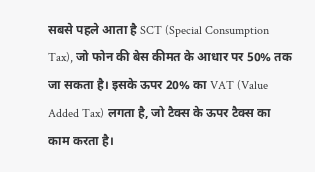सबसे पहले आता है SCT (Special Consumption Tax), जो फोन की बेस कीमत के आधार पर 50% तक जा सकता है। इसके ऊपर 20% का VAT (Value Added Tax) लगता है, जो टैक्स के ऊपर टैक्स का काम करता है।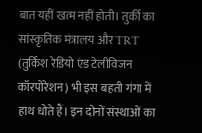बात यहीं खत्म नहीं होती। तुर्की का सांस्कृतिक मंत्रालय और TRT (तुर्किश रेडियो एंड टेलीविजन कॉरपोरेशन) भी इस बहती गंगा में हाथ धोते हैं। इन दोनों संस्थाओं का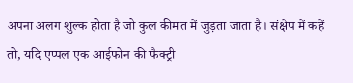अपना अलग शुल्क होता है जो कुल कीमत में जुड़ता जाता है। संक्षेप में कहें तो, यदि एप्पल एक आईफोन की फैक्ट्री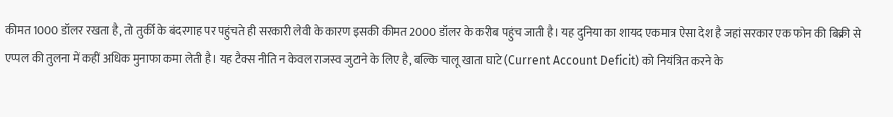कीमत 1000 डॉलर रखता है, तो तुर्की के बंदरगाह पर पहुंचते ही सरकारी लेवी के कारण इसकी कीमत 2000 डॉलर के करीब पहुंच जाती है। यह दुनिया का शायद एकमात्र ऐसा देश है जहां सरकार एक फोन की बिक्री से एप्पल की तुलना में कहीं अधिक मुनाफा कमा लेती है। यह टैक्स नीति न केवल राजस्व जुटाने के लिए है, बल्कि चालू खाता घाटे (Current Account Deficit) को नियंत्रित करने के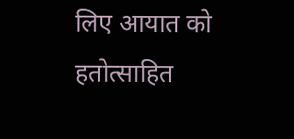लिए आयात को हतोत्साहित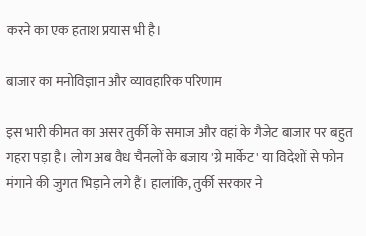करने का एक हताश प्रयास भी है।

बाजार का मनोविज्ञान और व्यावहारिक परिणाम

इस भारी कीमत का असर तुर्की के समाज और वहां के गैजेट बाजार पर बहुत गहरा पड़ा है। लोग अब वैध चैनलों के बजाय 'ग्रे मार्केट' या विदेशों से फोन मंगाने की जुगत भिड़ाने लगे हैं। हालांकि, तुर्की सरकार ने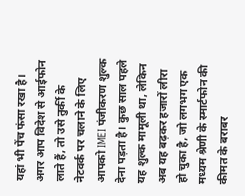यहां भी पेंच फंसा रखा है। अगर आप विदेश से आईफोन लाते हैं, तो उसे तुर्की के नेटवर्क पर चलाने के लिए आपको IMEI पंजीकरण शुल्क देना पड़ता है। कुछ साल पहले यह शुल्क मामूली था, लेकिन अब यह बढ़कर हजारों लीरा हो चुका है, जो लगभग एक मध्यम श्रेणी के स्मार्टफोन की कीमत के बराबर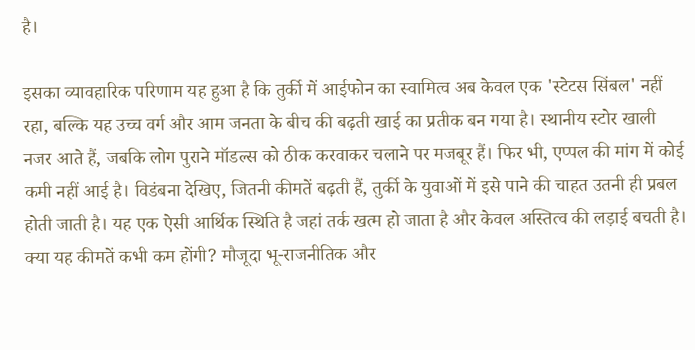है।

इसका व्यावहारिक परिणाम यह हुआ है कि तुर्की में आईफोन का स्वामित्व अब केवल एक 'स्टेटस सिंबल' नहीं रहा, बल्कि यह उच्च वर्ग और आम जनता के बीच की बढ़ती खाई का प्रतीक बन गया है। स्थानीय स्टोर खाली नजर आते हैं, जबकि लोग पुराने मॉडल्स को ठीक करवाकर चलाने पर मजबूर हैं। फिर भी, एप्पल की मांग में कोई कमी नहीं आई है। विडंबना देखिए, जितनी कीमतें बढ़ती हैं, तुर्की के युवाओं में इसे पाने की चाहत उतनी ही प्रबल होती जाती है। यह एक ऐसी आर्थिक स्थिति है जहां तर्क खत्म हो जाता है और केवल अस्तित्व की लड़ाई बचती है। क्या यह कीमतें कभी कम होंगी? मौजूदा भू-राजनीतिक और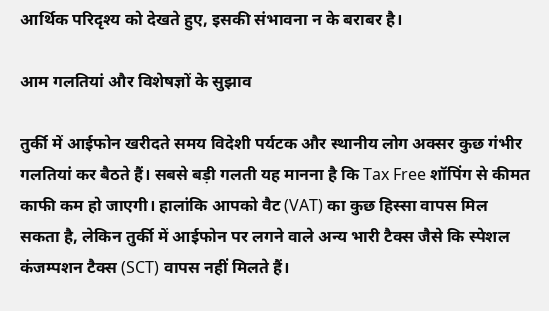आर्थिक परिदृश्य को देखते हुए, इसकी संभावना न के बराबर है।

आम गलतियां और विशेषज्ञों के सुझाव

तुर्की में आईफोन खरीदते समय विदेशी पर्यटक और स्थानीय लोग अक्सर कुछ गंभीर गलतियां कर बैठते हैं। सबसे बड़ी गलती यह मानना है कि Tax Free शॉपिंग से कीमत काफी कम हो जाएगी। हालांकि आपको वैट (VAT) का कुछ हिस्सा वापस मिल सकता है, लेकिन तुर्की में आईफोन पर लगने वाले अन्य भारी टैक्स जैसे कि स्पेशल कंजम्पशन टैक्स (SCT) वापस नहीं मिलते हैं।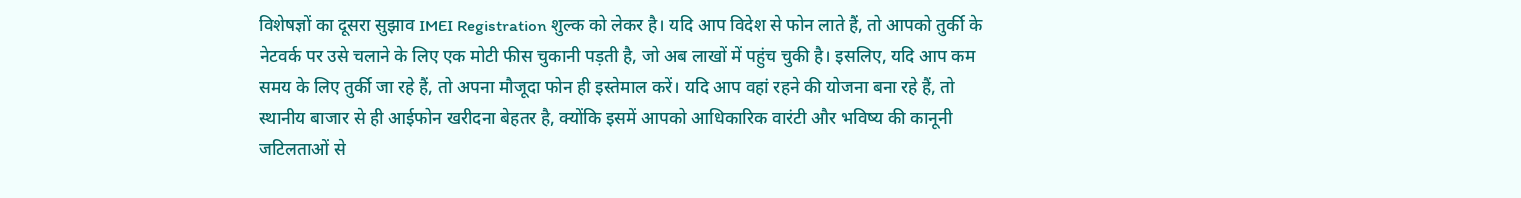विशेषज्ञों का दूसरा सुझाव IMEI Registration शुल्क को लेकर है। यदि आप विदेश से फोन लाते हैं, तो आपको तुर्की के नेटवर्क पर उसे चलाने के लिए एक मोटी फीस चुकानी पड़ती है, जो अब लाखों में पहुंच चुकी है। इसलिए, यदि आप कम समय के लिए तुर्की जा रहे हैं, तो अपना मौजूदा फोन ही इस्तेमाल करें। यदि आप वहां रहने की योजना बना रहे हैं, तो स्थानीय बाजार से ही आईफोन खरीदना बेहतर है, क्योंकि इसमें आपको आधिकारिक वारंटी और भविष्य की कानूनी जटिलताओं से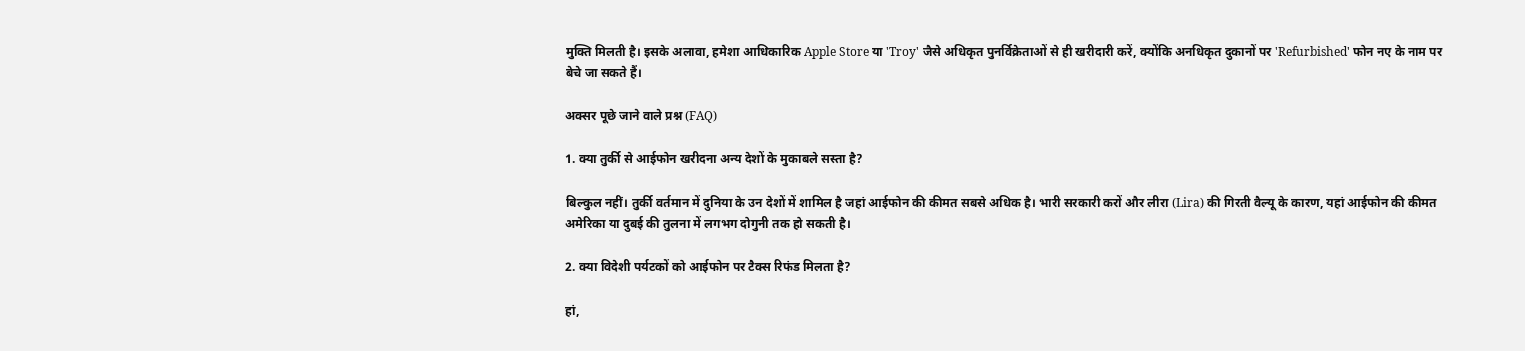मुक्ति मिलती है। इसके अलावा, हमेशा आधिकारिक Apple Store या 'Troy' जैसे अधिकृत पुनर्विक्रेताओं से ही खरीदारी करें, क्योंकि अनधिकृत दुकानों पर 'Refurbished' फोन नए के नाम पर बेचे जा सकते हैं।

अक्सर पूछे जाने वाले प्रश्न (FAQ)

1. क्या तुर्की से आईफोन खरीदना अन्य देशों के मुकाबले सस्ता है?

बिल्कुल नहीं। तुर्की वर्तमान में दुनिया के उन देशों में शामिल है जहां आईफोन की कीमत सबसे अधिक है। भारी सरकारी करों और लीरा (Lira) की गिरती वैल्यू के कारण, यहां आईफोन की कीमत अमेरिका या दुबई की तुलना में लगभग दोगुनी तक हो सकती है।

2. क्या विदेशी पर्यटकों को आईफोन पर टैक्स रिफंड मिलता है?

हां,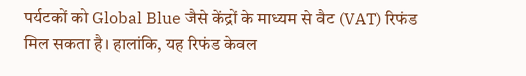पर्यटकों को Global Blue जैसे केंद्रों के माध्यम से वैट (VAT) रिफंड मिल सकता है। हालांकि, यह रिफंड केवल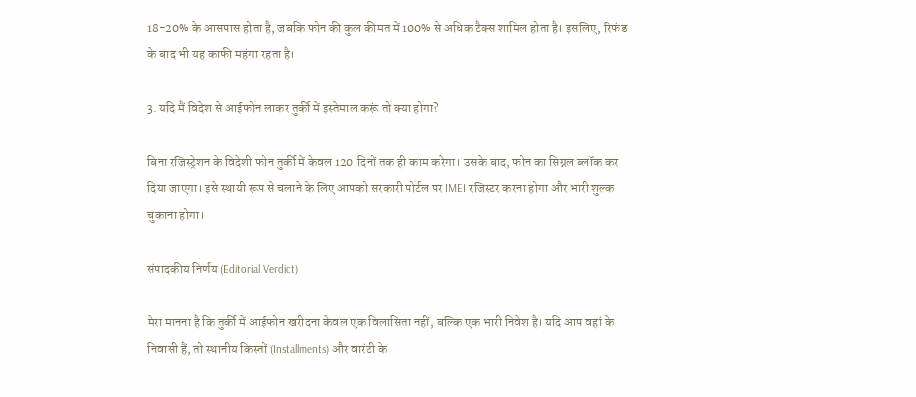18-20% के आसपास होता है, जबकि फोन की कुल कीमत में 100% से अधिक टैक्स शामिल होता है। इसलिए, रिफंड के बाद भी यह काफी महंगा रहता है।

3. यदि मैं विदेश से आईफोन लाकर तुर्की में इस्तेमाल करूं तो क्या होगा?

बिना रजिस्ट्रेशन के विदेशी फोन तुर्की में केवल 120 दिनों तक ही काम करेगा। उसके बाद, फोन का सिग्नल ब्लॉक कर दिया जाएगा। इसे स्थायी रूप से चलाने के लिए आपको सरकारी पोर्टल पर IMEI रजिस्टर करना होगा और भारी शुल्क चुकाना होगा।

संपादकीय निर्णय (Editorial Verdict)

मेरा मानना है कि तुर्की में आईफोन खरीदना केवल एक विलासिता नहीं, बल्कि एक भारी निवेश है। यदि आप वहां के निवासी हैं, तो स्थानीय किस्तों (Installments) और वारंटी के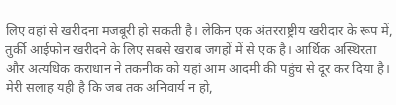लिए वहां से खरीदना मजबूरी हो सकती है। लेकिन एक अंतरराष्ट्रीय खरीदार के रूप में, तुर्की आईफोन खरीदने के लिए सबसे खराब जगहों में से एक है। आर्थिक अस्थिरता और अत्यधिक कराधान ने तकनीक को यहां आम आदमी की पहुंच से दूर कर दिया है। मेरी सलाह यही है कि जब तक अनिवार्य न हो,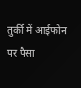तुर्की में आईफोन पर पैसा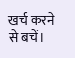खर्च करने से बचें।